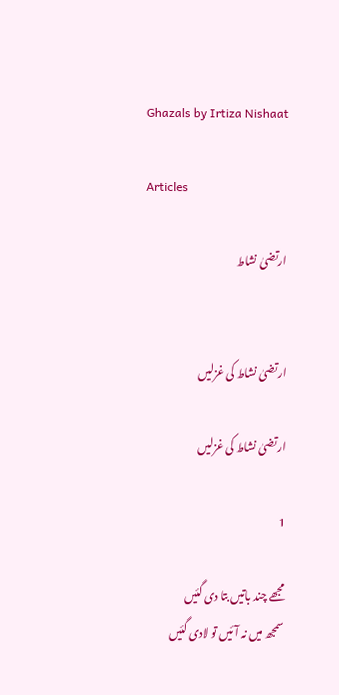Ghazals by Irtiza Nishaat

Articles

ارتضیٰ نشاط


ارتضیٰ نشاط کی غزلیں

ارتضیٰ نشاط کی غزلیں

1

مجھے چند باتیں بتا دی گئیں
سمجھ میں نہ آئیں تو لادی گئیں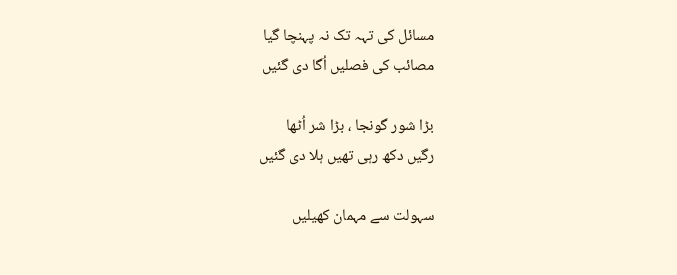مسائل کی تہہ تک نہ پہنچا گیا
مصائب کی فصلیں اُگا دی گئیں

بڑا شور گونجا ، بڑا شر اُٹھا
رگیں دکھ رہی تھیں ہلا دی گئیں

سہولت سے مہمان کھیلیں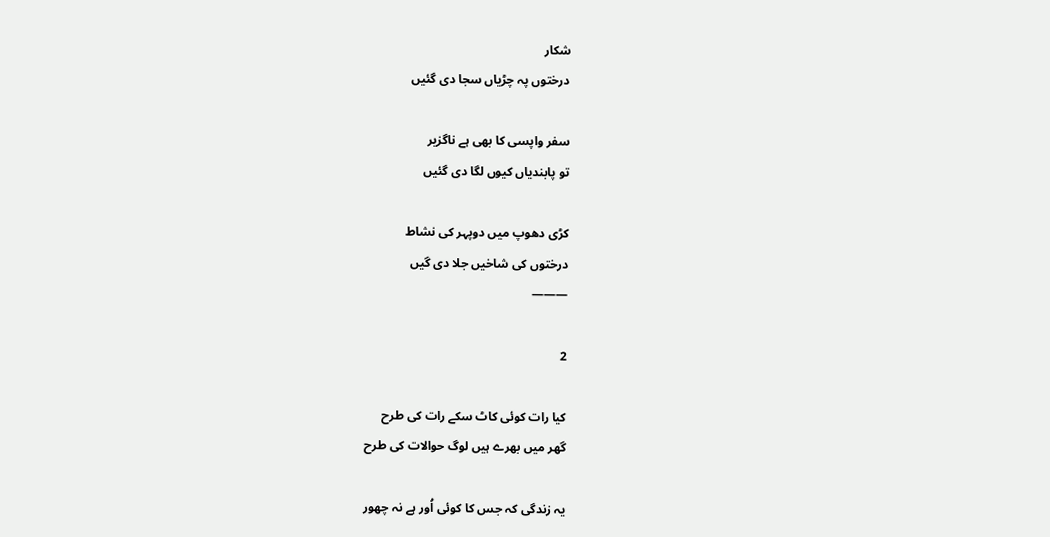شکار
درختوں پہ چڑیاں سجا دی گئیں

سفر واپسی کا بھی ہے ناگزیر
تو پابندیاں کیوں لگا دی گئیں

کڑی دھوپ میں دوپہر کی نشاط
درختوں کی شاخیں جلا دی گیں
———

2

کیا رات کوئی کاٹ سکے رات کی طرح
گھر میں بھرے ہیں لوگ حوالات کی طرح

یہ زندگی کہ جس کا کوئی اُور ہے نہ چھور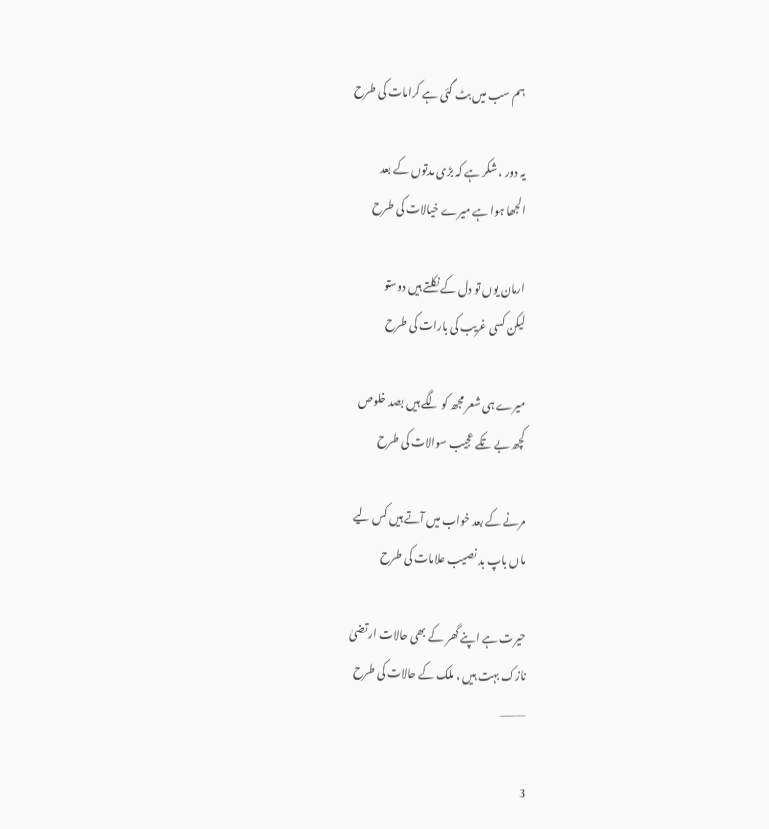ہم سب میں بٹ گئی ہے کرامات کی طرح

یہ دور ، شکر ہے کہ بڑی مدتوں کے بعد
الجھا ہوا ہے میرے خیالات کی طرح

ارمان یوں تو دل کے نکلتے ہیں دوستو
لیکن کسی غریب کی بارات کی طرح

میرے ہی شعر مجھ کو لگے ہیں بصد خلوص
کچھ بے تکے عجیب سوالات کی طرح

مرنے کے بعد خواب میں آتے ہیں کس لیے
ماں باپ بد نصیب علامات کی طرح

حیرت ہے اپنے گھر کے بھی حالات ارتضیٰ
نازک بہت ہیں ، ملک کے حالات کی طرح
———

3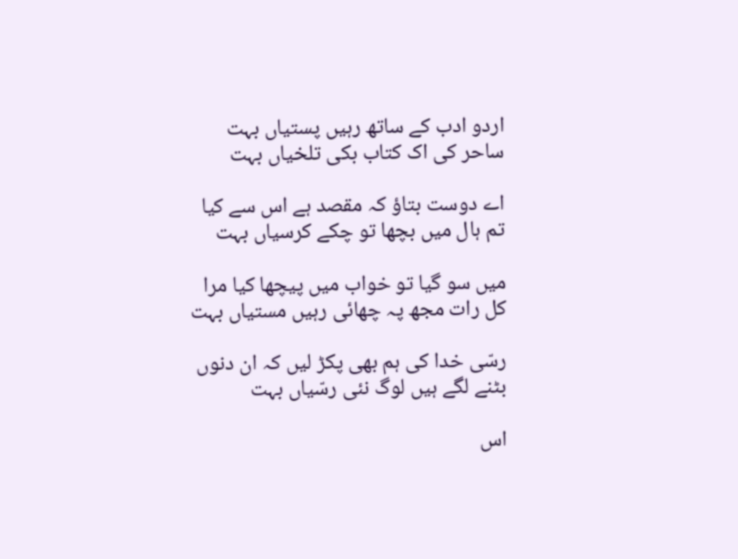اردو ادب کے ساتھ رہیں پستیاں بہت
ساحر کی اک کتاب بکی تلخیاں بہت

اے دوست بتاؤ کہ مقصد ہے اس سے کیا
تم ہال میں بچھا تو چکے کرسیاں بہت

میں سو گیا تو خواب میں پیچھا کیا مرا
کل رات مجھ پہ چھائی رہیں مستیاں بہت

رسّی خدا کی ہم بھی پکڑ لیں کہ ان دنوں
بٹنے لگے ہیں لوگ نئی رسّیاں بہت

اس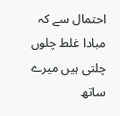احتمال سے کہ مبادا غلط چلوں
چلتی ہیں میرے ساتھ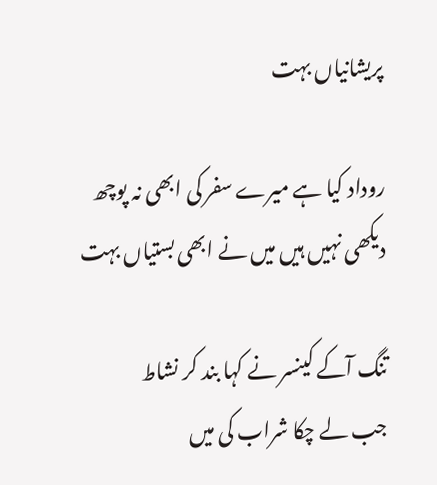پریشانیاں بہت

روداد کیا ہے میرے سفر کی ابھی نہ پوچھ
دیکھی نہیں ہیں میں نے ابھی بستیاں بہت

تنگ آکے کینسر نے کہا بند کر نشاط
جب لے چکا شراب کی میں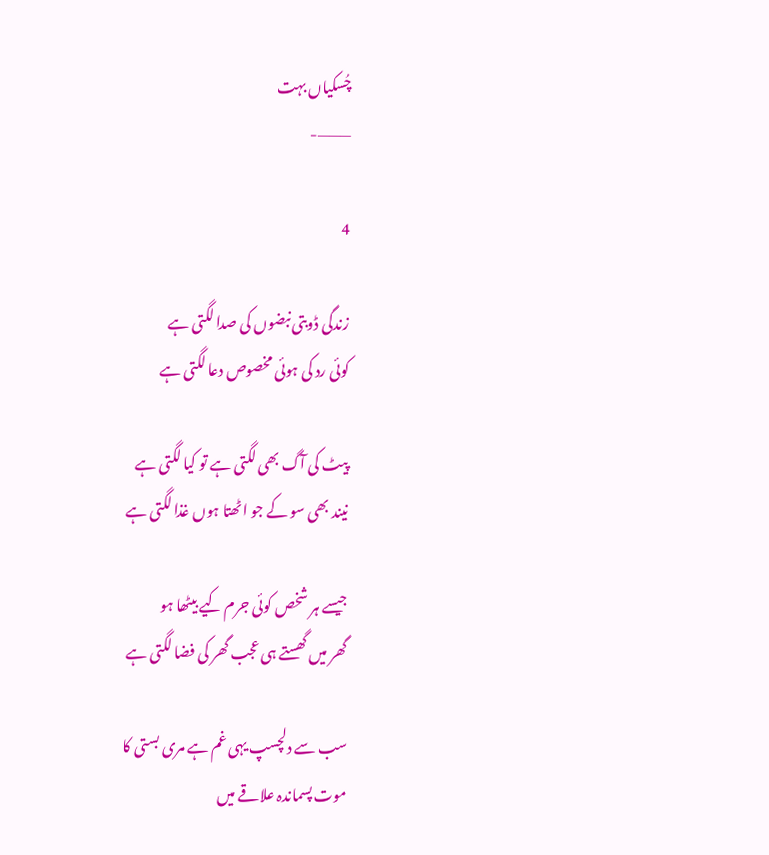چُسکیاں بہت
———-

4

زندگی ڈوبتی نبضوں کی صدا لگتی ہے
کوئی رد کی ہوئی مخصوص دعا لگتی ہے

پیٹ کی آگ بھی لگتی ہے تو کیا لگتی ہے
نیند بھی سو کے جو اٹھتا ہوں غذا لگتی ہے

جیسے ہر شخص کوئی جرم کیے بیٹھا ہو
گھر میں گھستے ہی عجب گھر کی فضا لگتی ہے

سب سے دلچسپ یہی غم ہے مری بستی کا
موت پسماندہ علاقے میں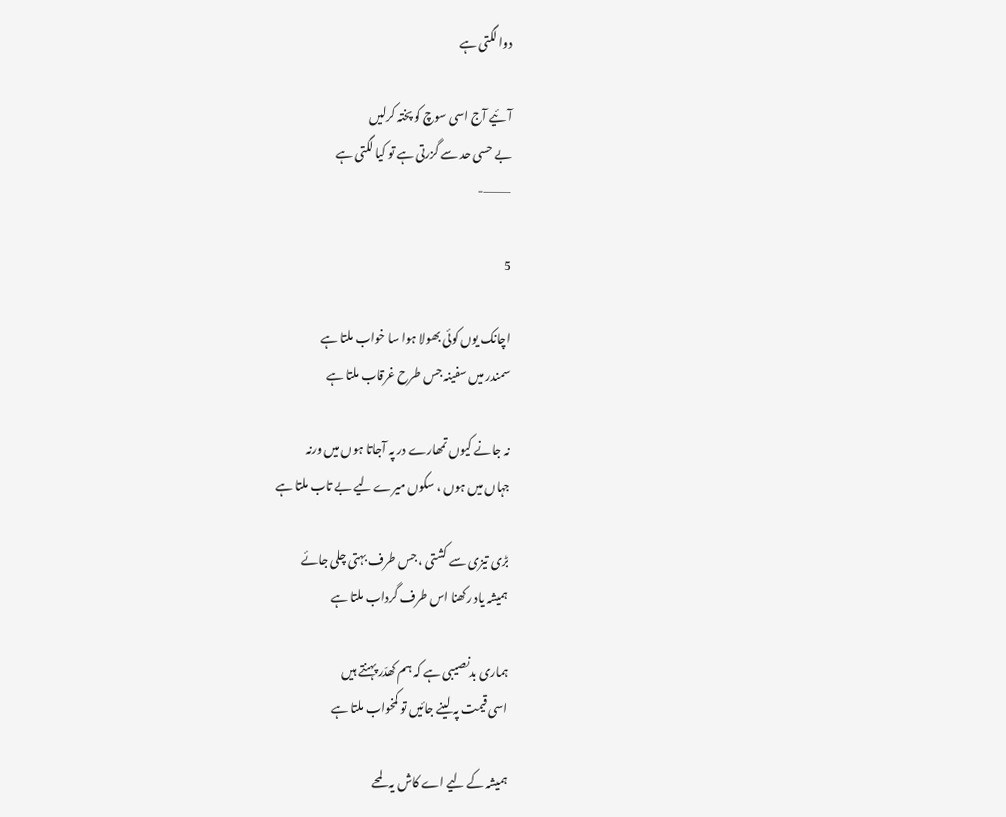دوا لگتی ہے

آئیے آج اسی سوچ کو پختہ کرلیں
بے حسی حد سے گزرتی ہے تو کیا لگتی ہے
———-

5

اچانک یوں کوئی بھولا ہوا سا خواب ملتا ہے
سمندر میں سفینہ جس طرح غرقاب ملتا ہے

نہ جانے کیوں تمھارے در پہ آجاتا ہوں میں ورنہ
جہاں میں ہوں ، سکوں میرے لیے بے تاب ملتا ہے

بڑی تیزی سے کشتی ، جس طرف بہتی چلی جائے
ہمیشہ یاد رکھنا اس طرف گرداب ملتا ہے

ہماری بدنصیبی ہے کہ ہم کھدّر پہنتے ہیں
اسی قیمت پہ لینے جائیں تو کمخواب ملتا ہے

ہمیشہ کے لیے اے کاش یہ لمحے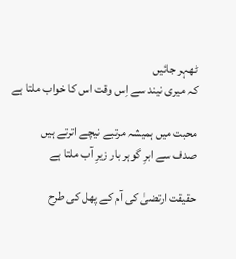ٹھہر جائیں
کہ میری نیند سے اِس وقت اس کا خواب ملتا ہے

محبت میں ہمیشہ مرتبے نیچے اترتے ہیں
صدف سے ابرِ گوہر بار زیرِ آب ملتا ہے

حقیقت ارتضیٰ کی آم کے پھل کی طرح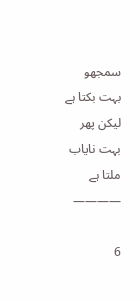سمجھو
بہت بکتا ہے لیکن پھر بہت نایاب ملتا ہے
————

6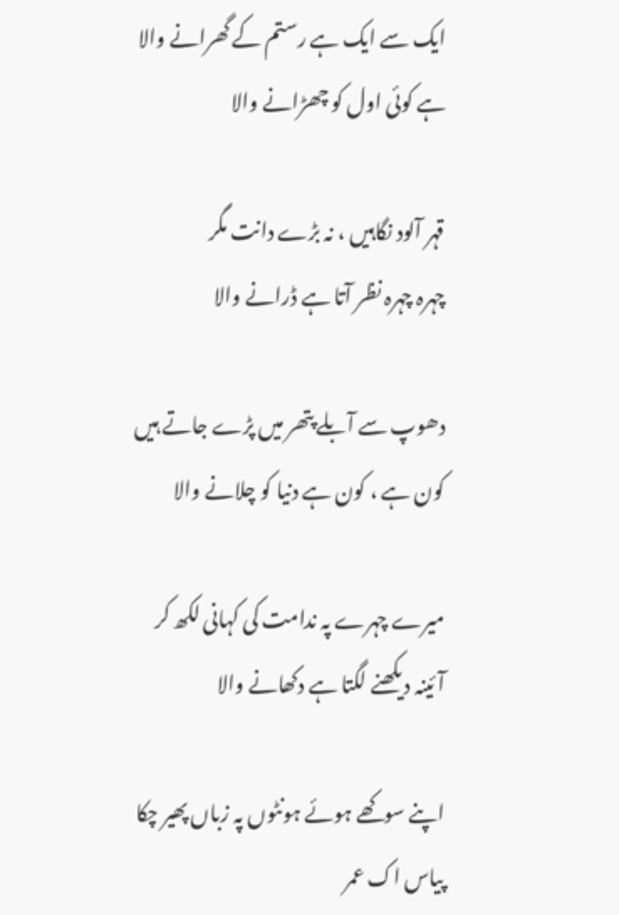ایک سے ایک ہے رستم کے گھرانے والا
ہے کوئی اول کو چھڑانے والا

قہر آلود نگاہیں ، نہ بڑے دانت مگر
چہرہ چہرہ نظر آتا ہے ڈرانے والا

دھوپ سے آبلے پتھر میں پڑے جاتے ہیں
کون ہے ، کون ہے دنیا کو چلانے والا

میرے چہرے پہ ندامت کی کہانی لکھ کر
آئینہ دیکھنے لگتا ہے دکھانے والا

اپنے سوکھے ہوئے ہونٹوں پہ زباں پھیر چکا
پیاس اک عمر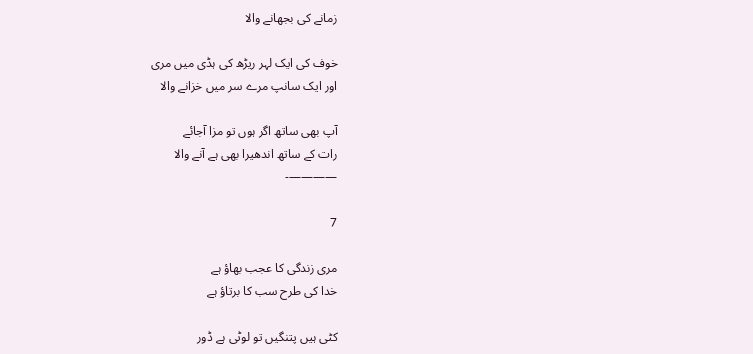زمانے کی بجھانے والا

خوف کی ایک لہر ریڑھ کی ہڈی میں مری
اور ایک سانپ مرے سر میں خزانے والا

آپ بھی ساتھ اگر ہوں تو مزا آجائے
رات کے ساتھ اندھیرا بھی ہے آنے والا
————-

7

مری زندگی کا عجب بھاؤ ہے
خدا کی طرح سب کا برتاؤ ہے

کٹی ہیں پتنگیں تو لوٹی ہے ڈور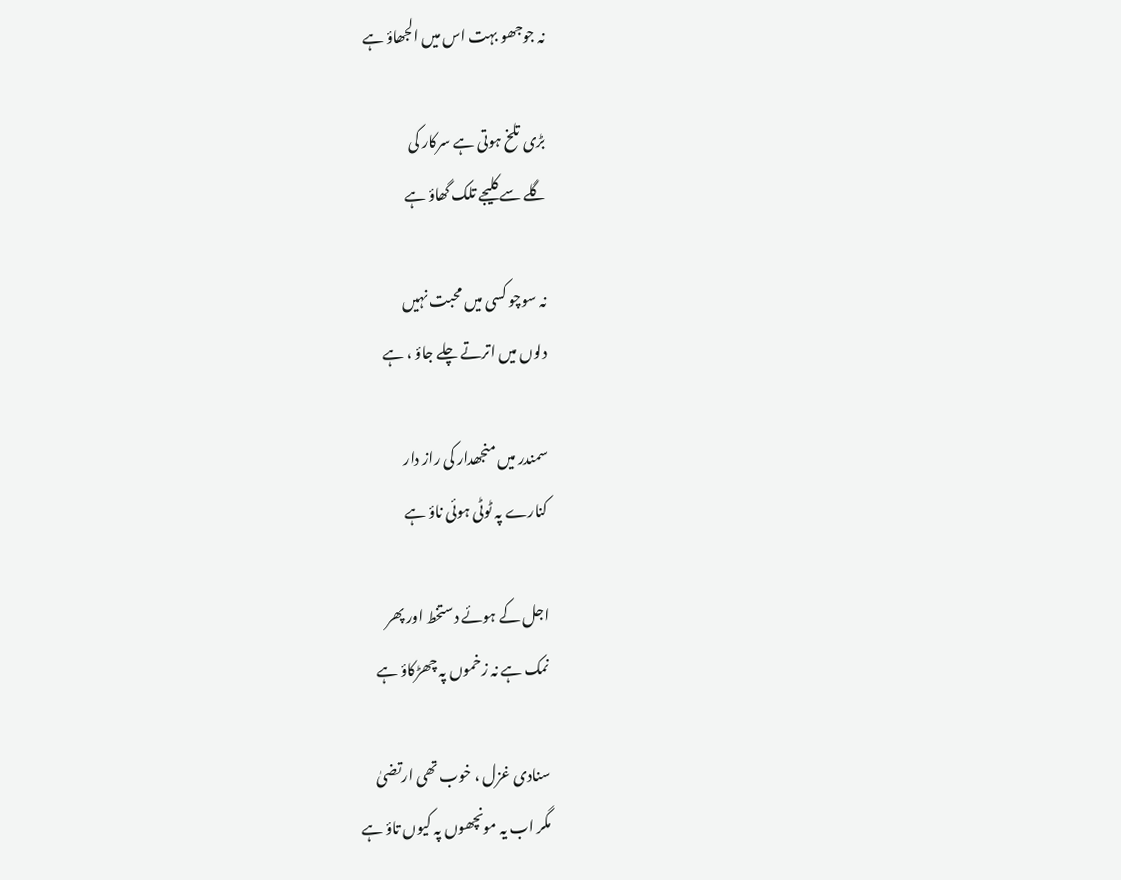نہ جوجھو بہت اس میں الجھاؤ ہے

بڑی تلخ ہوتی ہے سرکار کی
گلے سے کلیجے تلک گھاؤ ہے

نہ سوچو کسی میں محبت نہیں
دلوں میں اترتے چلے جاؤ ، ہے

سمندر میں منجھدار کی راز دار
کنارے پہ ٹوٹی ہوئی ناؤ ہے

اجل کے ہوئے دستخط اور پھر
نمک ہے نہ زخموں پہ چھڑکاؤ ہے

سنادی غزل ، خوب تھی ارتضیٰ
مگر اب یہ مونچھوں پہ کیوں تاؤ ہے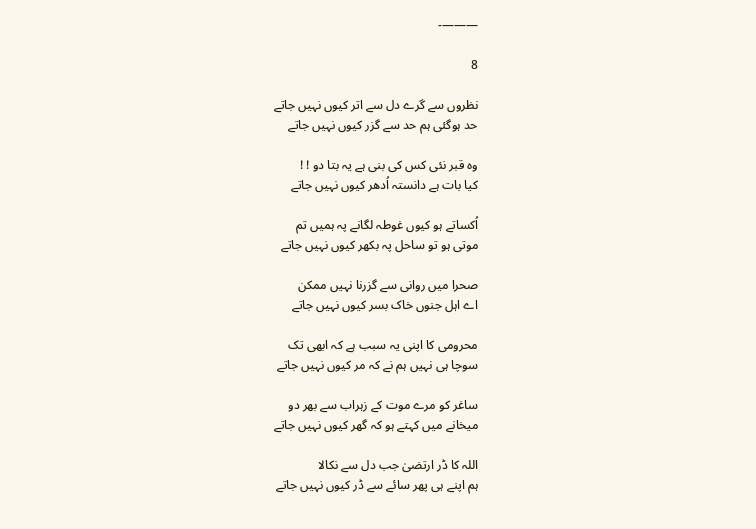———-

8

نظروں سے گرے دل سے اتر کیوں نہیں جاتے
حد ہوگئی ہم حد سے گزر کیوں نہیں جاتے

وہ قبر نئی کس کی بنی ہے یہ بتا دو ! !
کیا بات ہے دانستہ اُدھر کیوں نہیں جاتے

اُکساتے ہو کیوں غوطہ لگانے پہ ہمیں تم
موتی ہو تو ساحل پہ بکھر کیوں نہیں جاتے

صحرا میں روانی سے گزرنا نہیں ممکن
اے اہل جنوں خاک بسر کیوں نہیں جاتے

محرومی کا اپنی یہ سبب ہے کہ ابھی تک
سوچا ہی نہیں ہم نے کہ مر کیوں نہیں جاتے

ساغر کو مرے موت کے زہراب سے بھر دو
میخانے میں کہتے ہو کہ گھر کیوں نہیں جاتے

اللہ کا ڈر ارتضیٰ جب دل سے نکالا
ہم اپنے ہی پھر سائے سے ڈر کیوں نہیں جاتے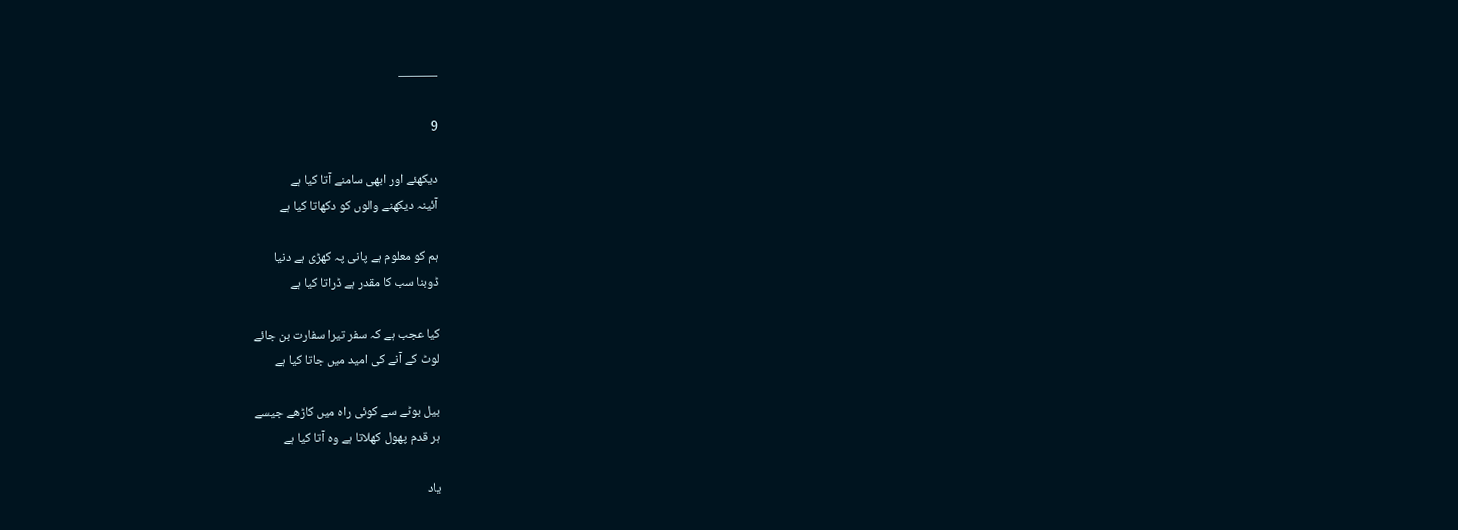———

9

دیکھئے اور ابھی سامنے آتا کیا ہے
آئینہ دیکھنے والوں کو دکھاتا کیا ہے

ہم کو معلوم ہے پانی پہ کھڑی ہے دنیا
ڈوبنا سب کا مقدر ہے ڈراتا کیا ہے

کیا عجب ہے کہ سفر تیرا سفارت بن جائے
لوٹ کے آنے کی امید میں جاتا کیا ہے

بیل بوٹے سے کوئی راہ میں کاڑھے جیسے
ہر قدم پھول کھلاتا ہے وہ آتا کیا ہے

یاد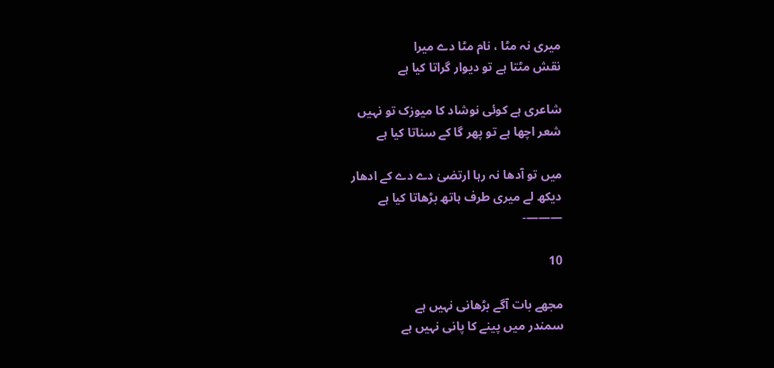میری نہ مٹا ، نام مٹا دے میرا
نقش مٹتا ہے تو دیوار گراتا کیا ہے

شاعری ہے کوئی نوشاد کا میوزک تو نہیں
شعر اچھا ہے تو پھر گا کے سناتا کیا ہے

میں تو آدھا نہ رہا ارتضیٰ دے دے کے ادھار
دیکھ لے میری طرف ہاتھ بڑھاتا کیا ہے
———-

10

مجھے بات آگے بڑھانی نہیں ہے
سمندر میں پینے کا پانی نہیں ہے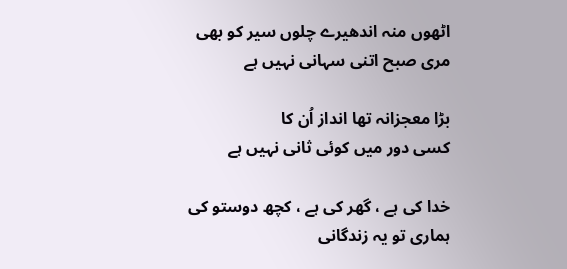اٹھوں منہ اندھیرے چلوں سیر کو بھی
مری صبح اتنی سہانی نہیں ہے

بڑا معجزانہ تھا انداز اُن کا
کسی دور میں کوئی ثانی نہیں ہے

خدا کی ہے ، گھر کی ہے ، کچھ دوستو کی
ہماری تو یہ زندگانی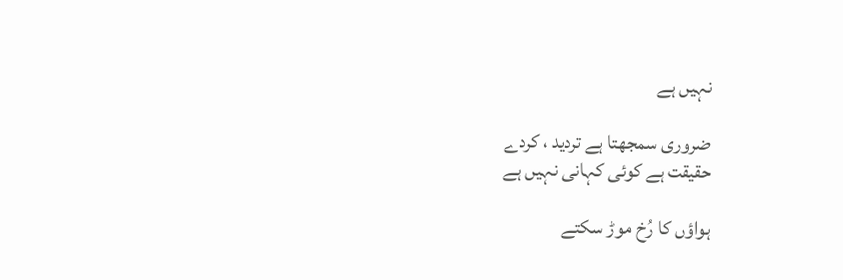نہیں ہے

ضروری سمجھتا ہے تردید ، کردے
حقیقت ہے کوئی کہانی نہیں ہے

ہواؤں کا رُخ موڑ سکتے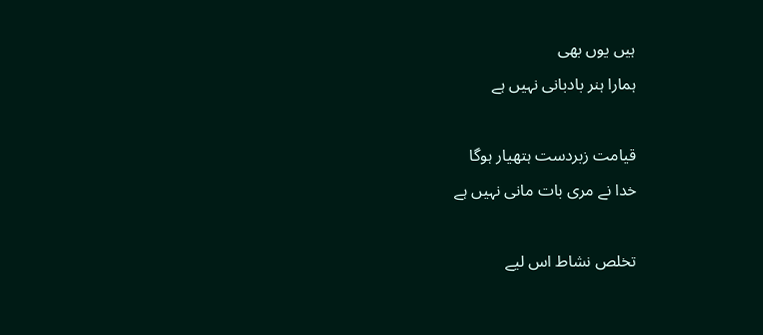ہیں یوں بھی
ہمارا ہنر بادبانی نہیں ہے

قیامت زبردست ہتھیار ہوگا
خدا نے مری بات مانی نہیں ہے

تخلص نشاط اس لیے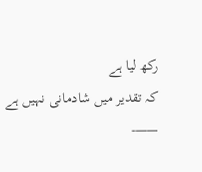رکھ لیا ہے
کہ تقدیر میں شادمانی نہیں ہے
——-